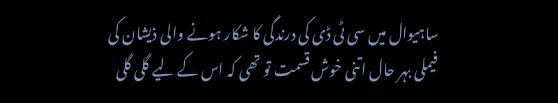ساہیوال میں سی ٹی ڈی کی درندگی کا شکار ہونے والی ذیشان کی فیملی بہر حال اتنی خوش قسمت تو تھی کہ اس کے لیے گلی گلی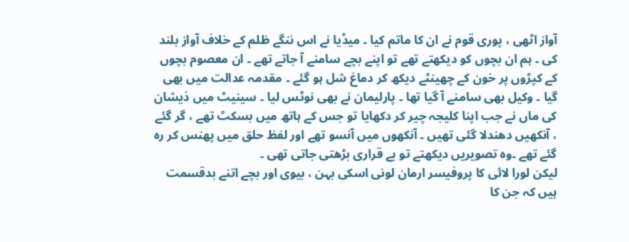آواز اٹھی ، پوری قوم نے ان کا ماتم کیا ۔ میڈیا نے اس ننگے ظلم کے خلاف آواز بلند کی ۔ ہم ان بچوں کو دیکھتے تھے تو اپنے بچے سامنے آ جاتے تھے ۔ ان معصوم بچوں کے کپڑوں پر خون کے چھینٹے دیکھ کر دماغ شل ہو گئے ۔ مقدمہ عدالت میں بھی گیا ۔ وکیل بھی سامنے آ گیا تھا ۔ پارلیمان نے بھی نوٹس لیا ۔ سینیٹ میں ذیشان کی ماں نے جب اپنا کلیجہ چیر کر دکھایا تو جس کے ہاتھ میں بسکٹ تھے ، گر گئے ، آنکھیں دھندلا گئی تھیں ۔ آنکھوں میں آنسو تھے اور لفظ حلق میں پھنس کر رہ گئے تھے ۔وہ تصویریں دیکھتے تو بے قراری بڑھتی جاتی تھی ۔
لیکن لورا لائی کا پروفیسر ارمان لونی اسکی بہن ، بیوی اور بچے اتنے بدقسمت ہیں کہ جن کا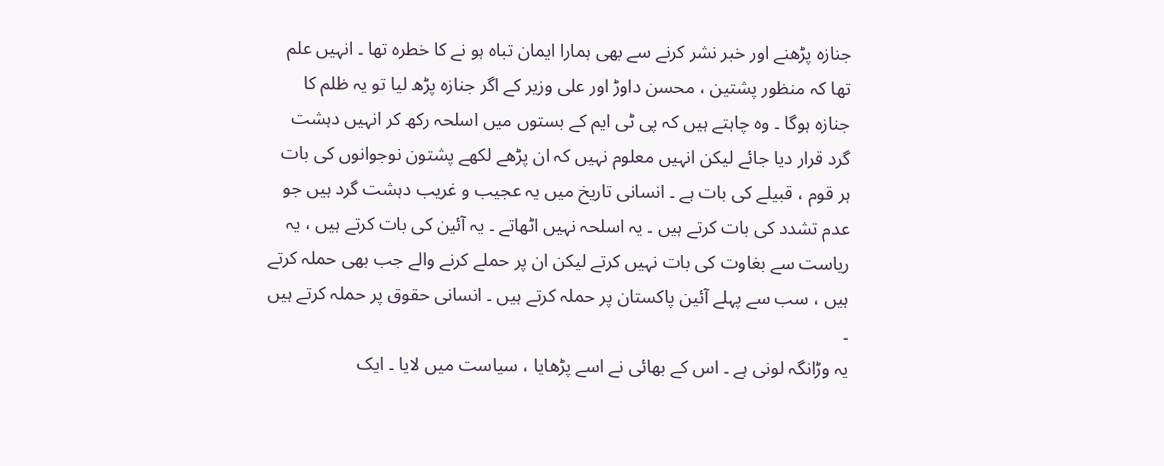جنازہ پڑھنے اور خبر نشر کرنے سے بھی ہمارا ایمان تباہ ہو نے کا خطرہ تھا ۔ انہیں علم تھا کہ منظور پشتین ، محسن داوڑ اور علی وزیر کے اگر جنازہ پڑھ لیا تو یہ ظلم کا جنازہ ہوگا ۔ وہ چاہتے ہیں کہ پی ٹی ایم کے بستوں میں اسلحہ رکھ کر انہیں دہشت گرد قرار دیا جائے لیکن انہیں معلوم نہیں کہ ان پڑھے لکھے پشتون نوجوانوں کی بات ہر قوم ، قبیلے کی بات ہے ۔ انسانی تاریخ میں یہ عجیب و غریب دہشت گرد ہیں جو عدم تشدد کی بات کرتے ہیں ۔ یہ اسلحہ نہیں اٹھاتے ۔ یہ آئین کی بات کرتے ہیں ، یہ ریاست سے بغاوت کی بات نہیں کرتے لیکن ان پر حملے کرنے والے جب بھی حملہ کرتے ہیں ، سب سے پہلے آئین پاکستان پر حملہ کرتے ہیں ۔ انسانی حقوق پر حملہ کرتے ہیں ۔
یہ وڑانگہ لونی ہے ۔ اس کے بھائی نے اسے پڑھایا ، سیاست میں لایا ۔ ایک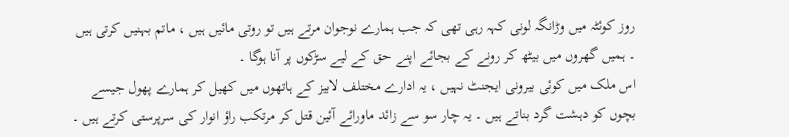روز کوئٹہ میں وڑانگہ لونی کہہ رہی تھی کہ جب ہمارے نوجوان مرتے ہیں تو روتی مائیں ہیں ، ماتم بہنیں کرتی ہیں ۔ ہمیں گھروں میں بیٹھ کر رونے کے بجائے اپنے حق کے لیے سڑکوں پر آنا ہوگا ۔
اس ملک میں کوئی بیرونی ایجنٹ نہیں ، یہ ادارے مختلف لابیز کے ہاتھوں میں کھیل کر ہمارے پھول جیسے بچوں کو دہشت گرد بناتے ہیں ۔ یہ چار سو سے زائد ماورائے آئین قتل کر مرتکب راؤ انوار کی سرپرستی کرتے ہیں ۔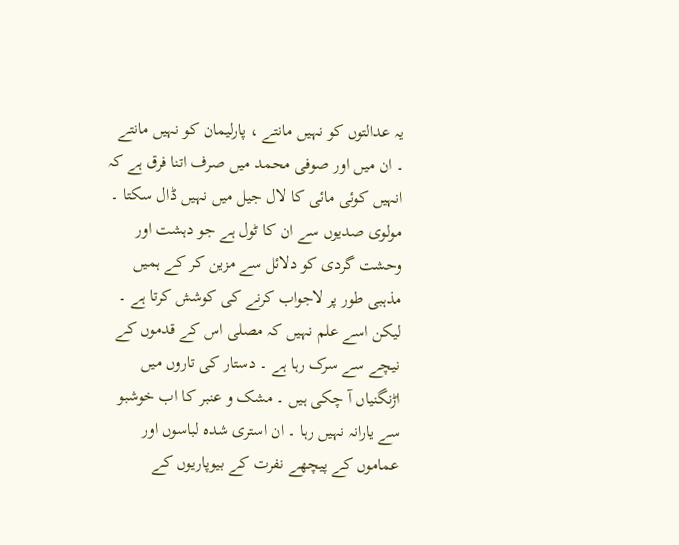یہ عدالتوں کو نہیں مانتے ، پارلیمان کو نہیں مانتے ۔ ان میں اور صوفی محمد میں صرف اتنا فرق ہے کہ انہیں کوئی مائی کا لال جیل میں نہیں ڈال سکتا ۔
مولوی صدیوں سے ان کا ٹول ہے جو دہشت اور وحشت گردی کو دلائل سے مزین کر کے ہمیں مذہبی طور پر لاجواب کرنے کی کوشش کرتا ہے ۔ لیکن اسے علم نہیں کہ مصلی اس کے قدموں کے نیچے سے سرک رہا ہے ۔ دستار کی تاروں میں اڑنگنیاں آ چکی ہیں ۔ مشک و عنبر کا اب خوشبو سے یارانہ نہیں رہا ۔ ان استری شدہ لباسوں اور عماموں کے پیچھے نفرت کے بیوپاریوں کے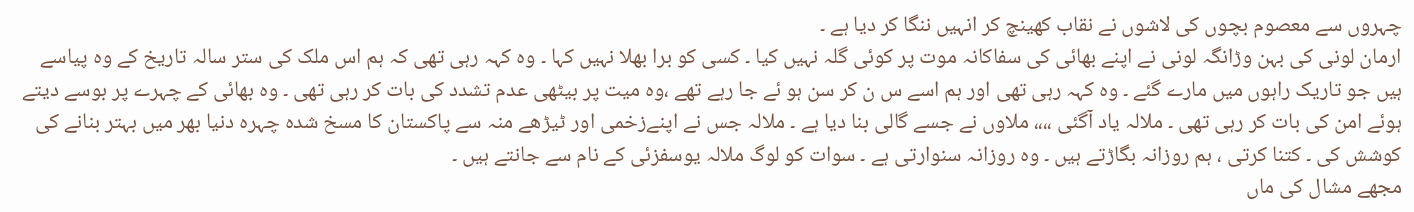چہروں سے معصوم بچوں کی لاشوں نے نقاب کھینچ کر انہیں ننگا کر دیا ہے ۔
ارمان لونی کی بہن وڑانگہ لونی نے اپنے بھائی کی سفاکانہ موت پر کوئی گلہ نہیں کیا ۔ کسی کو برا بھلا نہیں کہا ۔ وہ کہہ رہی تھی کہ ہم اس ملک کی ستر سالہ تاریخ کے وہ پیاسے ہیں جو تاریک راہوں میں مارے گئے ۔ وہ کہہ رہی تھی اور ہم اسے س ن کر سن ہو ئے جا رہے تھے ،وہ میت پر بیٹھی عدم تشدد کی بات کر رہی تھی ۔ وہ بھائی کے چہرے پر بوسے دیتے ہوئے امن کی بات کر رہی تھی ۔ ملالہ یاد آگئی ،،،، ملاوں نے جسے گالی بنا دیا ہے ۔ ملالہ جس نے اپنےزخمی اور ٹیڑھے منہ سے پاکستان کا مسخ شدہ چہرہ دنیا بھر میں بہتر بنانے کی کوشش کی ۔ کتنا کرتی ، ہم روزانہ بگاڑتے ہیں ۔ وہ روزانہ سنوارتی ہے ۔ سوات کو لوگ ملالہ یوسفزئی کے نام سے جانتے ہیں ۔
مجھے مشال کی ماں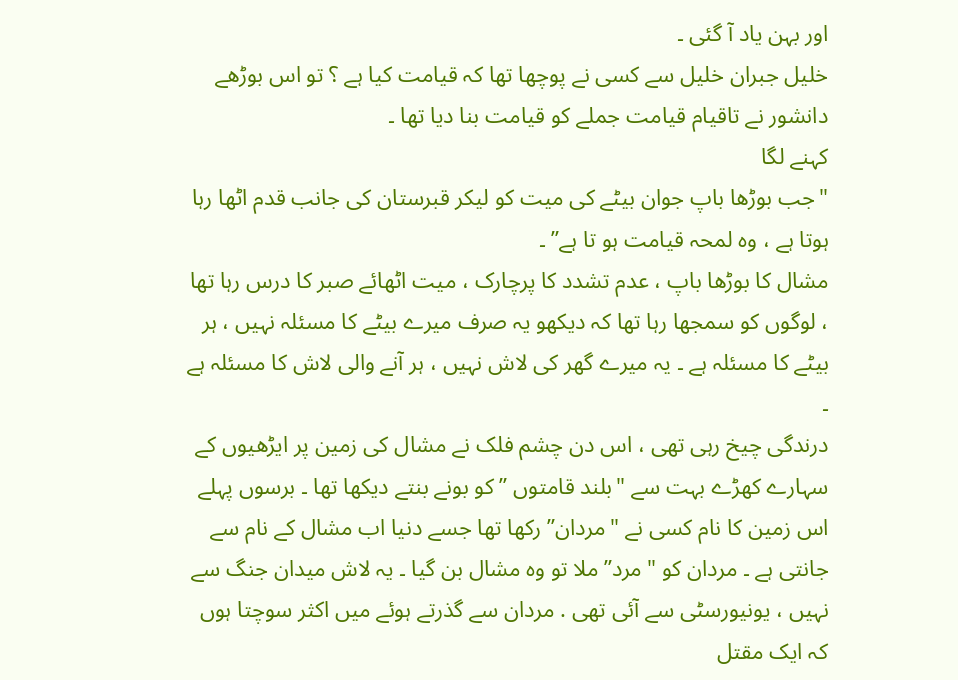اور بہن یاد آ گئی ۔
خلیل جبران خلیل سے کسی نے پوچھا تھا کہ قیامت کیا ہے ؟ تو اس بوڑھے دانشور نے تاقیام قیامت جملے کو قیامت بنا دیا تھا ۔
کہنے لگا
"جب بوڑھا باپ جوان بیٹے کی میت کو لیکر قبرستان کی جانب قدم اٹھا رہا ہوتا ہے ، وہ لمحہ قیامت ہو تا ہے” ۔
مشال کا بوڑھا باپ ، عدم تشدد کا پرچارک ، میت اٹھائے صبر کا درس رہا تھا ، لوگوں کو سمجھا رہا تھا کہ دیکھو یہ صرف میرے بیٹے کا مسئلہ نہیں ، ہر بیٹے کا مسئلہ ہے ۔ یہ میرے گھر کی لاش نہیں ، ہر آنے والی لاش کا مسئلہ ہے ۔
درندگی چیخ رہی تھی ، اس دن چشم فلک نے مشال کی زمین پر ایڑھیوں کے سہارے کھڑے بہت سے "بلند قامتوں ” کو بونے بنتے دیکھا تھا ۔ برسوں پہلے اس زمین کا نام کسی نے "مردان” رکھا تھا جسے دنیا اب مشال کے نام سے جانتی ہے ۔ مردان کو "مرد” ملا تو وہ مشال بن گیا ۔ یہ لاش میدان جنگ سے نہیں ، یونیورسٹی سے آئی تھی . مردان سے گذرتے ہوئے میں اکثر سوچتا ہوں کہ ایک مقتل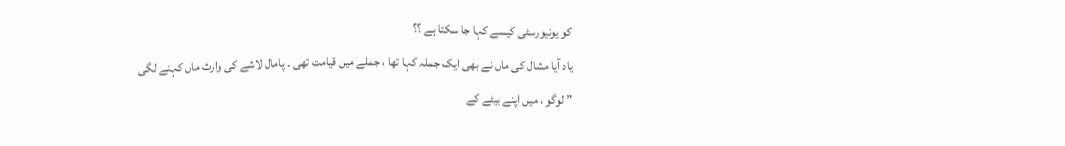کو یونیورسٹی کیسے کہا جا سکتا ہے ؟؟
یاد آیا مشال کی ماں نے بھی ایک جملہ کہا تھا ، جملے میں قیامت تھی ۔ پامال لاشے کی وارث ماں کہنے لگی
” لوگو ، میں اپنے بیٹے کے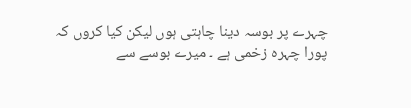چہرے پر بوسہ دینا چاہتی ہوں لیکن کیا کروں کہ پورا چہرہ زخمی ہے ۔ میرے بوسے سے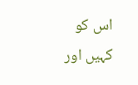اس کو کہیں اور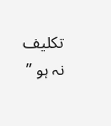تکلیف نہ ہو ”